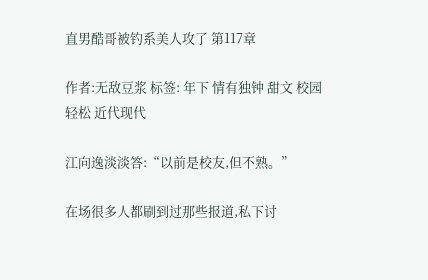直男酷哥被钓系美人攻了 第117章

作者:无敌豆浆 标签: 年下 情有独钟 甜文 校园 轻松 近代现代

江向逸淡淡答:“以前是校友,但不熟。”

在场很多人都刷到过那些报道,私下讨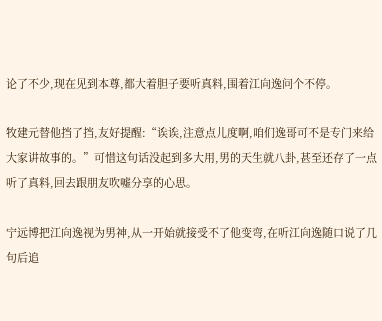论了不少,现在见到本尊,都大着胆子要听真料,围着江向逸问个不停。

牧建元替他挡了挡,友好提醒:“诶诶,注意点儿度啊,咱们逸哥可不是专门来给大家讲故事的。”可惜这句话没起到多大用,男的天生就八卦,甚至还存了一点听了真料,回去跟朋友吹嘘分享的心思。

宁远博把江向逸视为男神,从一开始就接受不了他变弯,在听江向逸随口说了几句后追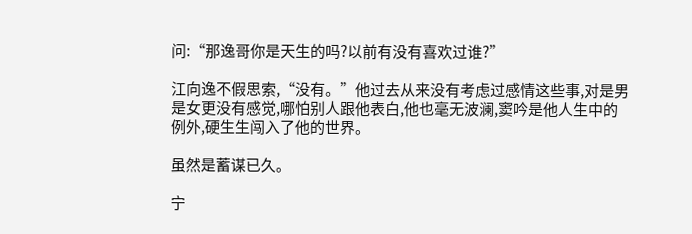问:“那逸哥你是天生的吗?以前有没有喜欢过谁?”

江向逸不假思索,“没有。”他过去从来没有考虑过感情这些事,对是男是女更没有感觉,哪怕别人跟他表白,他也毫无波澜,窦吟是他人生中的例外,硬生生闯入了他的世界。

虽然是蓄谋已久。

宁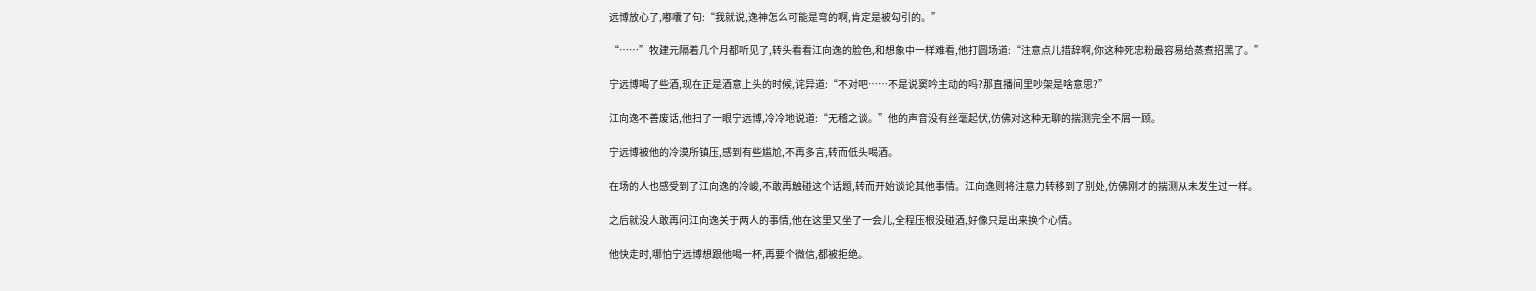远博放心了,嘟囔了句:“我就说,逸神怎么可能是弯的啊,肯定是被勾引的。”

“……”牧建元隔着几个月都听见了,转头看看江向逸的脸色,和想象中一样难看,他打圆场道:“注意点儿措辞啊,你这种死忠粉最容易给蒸煮招黑了。”

宁远博喝了些酒,现在正是酒意上头的时候,诧异道:“不对吧……不是说窦吟主动的吗?那直播间里吵架是啥意思?”

江向逸不善废话,他扫了一眼宁远博,冷冷地说道:“无稽之谈。”他的声音没有丝毫起伏,仿佛对这种无聊的揣测完全不屑一顾。

宁远博被他的冷漠所镇压,感到有些尴尬,不再多言,转而低头喝酒。

在场的人也感受到了江向逸的冷峻,不敢再触碰这个话题,转而开始谈论其他事情。江向逸则将注意力转移到了别处,仿佛刚才的揣测从未发生过一样。

之后就没人敢再问江向逸关于两人的事情,他在这里又坐了一会儿,全程压根没碰酒,好像只是出来换个心情。

他快走时,哪怕宁远博想跟他喝一杯,再要个微信,都被拒绝。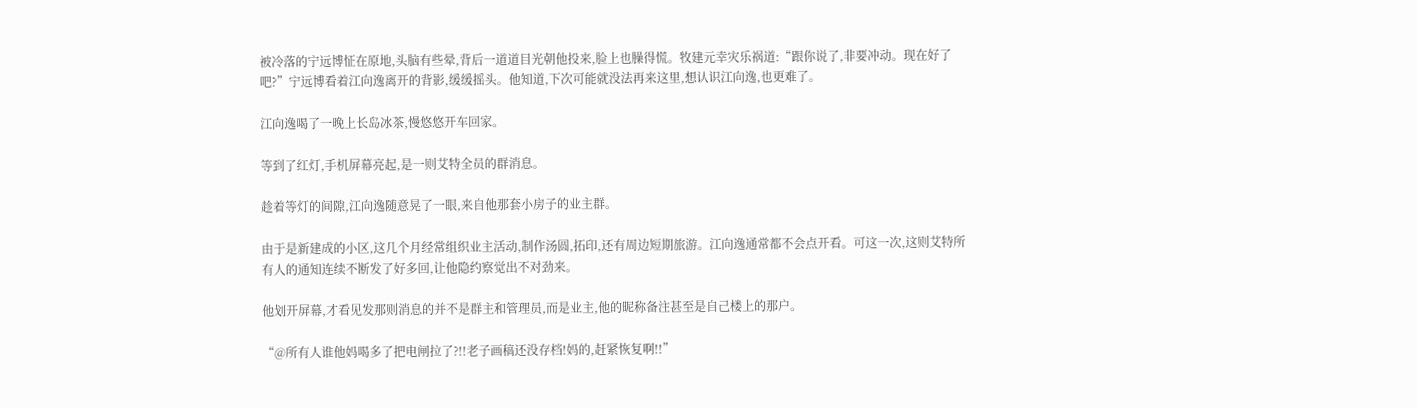被冷落的宁远博怔在原地,头脑有些晕,背后一道道目光朝他投来,脸上也臊得慌。牧建元幸灾乐祸道:“跟你说了,非要冲动。现在好了吧?”宁远博看着江向逸离开的背影,缓缓摇头。他知道,下次可能就没法再来这里,想认识江向逸,也更难了。

江向逸喝了一晚上长岛冰茶,慢悠悠开车回家。

等到了红灯,手机屏幕亮起,是一则艾特全员的群消息。

趁着等灯的间隙,江向逸随意晃了一眼,来自他那套小房子的业主群。

由于是新建成的小区,这几个月经常组织业主活动,制作汤圆,拓印,还有周边短期旅游。江向逸通常都不会点开看。可这一次,这则艾特所有人的通知连续不断发了好多回,让他隐约察觉出不对劲来。

他划开屏幕,才看见发那则消息的并不是群主和管理员,而是业主,他的昵称备注甚至是自己楼上的那户。

“@所有人谁他妈喝多了把电闸拉了?!!老子画稿还没存档!妈的,赶紧恢复啊!!”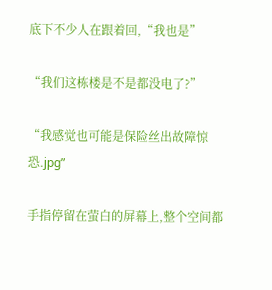底下不少人在跟着回,“我也是”

“我们这栋楼是不是都没电了?”

“我感觉也可能是保险丝出故障惊恐.jpg”

手指停留在萤白的屏幕上,整个空间都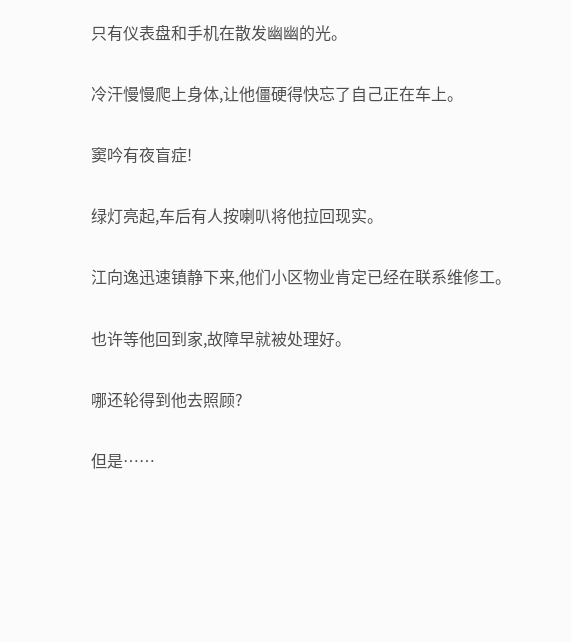只有仪表盘和手机在散发幽幽的光。

冷汗慢慢爬上身体,让他僵硬得快忘了自己正在车上。

窦吟有夜盲症!

绿灯亮起,车后有人按喇叭将他拉回现实。

江向逸迅速镇静下来,他们小区物业肯定已经在联系维修工。

也许等他回到家,故障早就被处理好。

哪还轮得到他去照顾?

但是……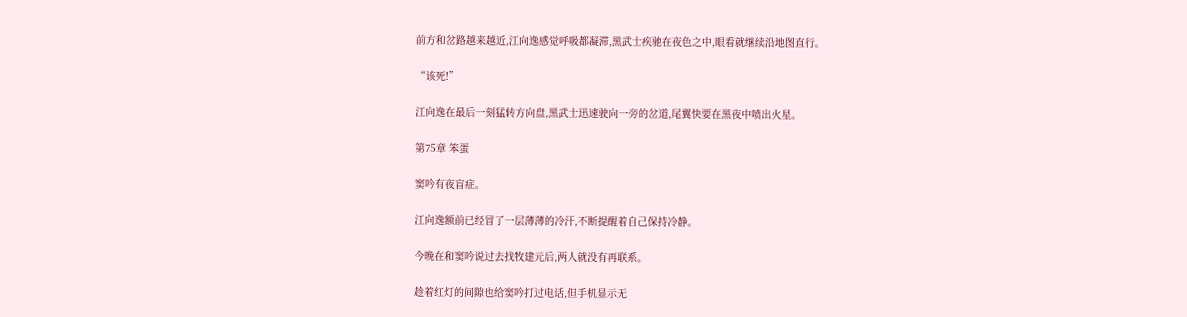前方和岔路越来越近,江向逸感觉呼吸都凝滞,黑武士疾驰在夜色之中,眼看就继续沿地图直行。

“该死!”

江向逸在最后一刻猛转方向盘,黑武士迅速驶向一旁的岔道,尾翼快要在黑夜中喷出火星。

第75章 笨蛋

窦吟有夜盲症。

江向逸额前已经冒了一层薄薄的冷汗,不断提醒着自己保持冷静。

今晚在和窦吟说过去找牧建元后,两人就没有再联系。

趁着红灯的间隙也给窦吟打过电话,但手机显示无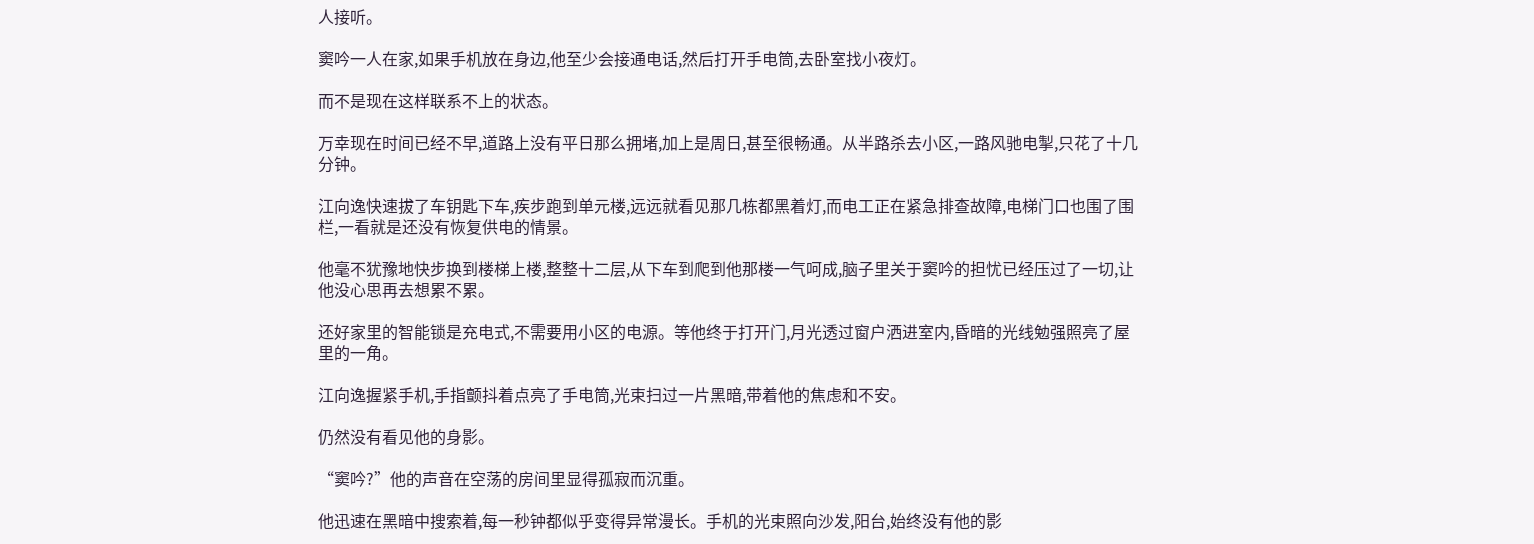人接听。

窦吟一人在家,如果手机放在身边,他至少会接通电话,然后打开手电筒,去卧室找小夜灯。

而不是现在这样联系不上的状态。

万幸现在时间已经不早,道路上没有平日那么拥堵,加上是周日,甚至很畅通。从半路杀去小区,一路风驰电掣,只花了十几分钟。

江向逸快速拔了车钥匙下车,疾步跑到单元楼,远远就看见那几栋都黑着灯,而电工正在紧急排查故障,电梯门口也围了围栏,一看就是还没有恢复供电的情景。

他毫不犹豫地快步换到楼梯上楼,整整十二层,从下车到爬到他那楼一气呵成,脑子里关于窦吟的担忧已经压过了一切,让他没心思再去想累不累。

还好家里的智能锁是充电式,不需要用小区的电源。等他终于打开门,月光透过窗户洒进室内,昏暗的光线勉强照亮了屋里的一角。

江向逸握紧手机,手指颤抖着点亮了手电筒,光束扫过一片黑暗,带着他的焦虑和不安。

仍然没有看见他的身影。

“窦吟?”他的声音在空荡的房间里显得孤寂而沉重。

他迅速在黑暗中搜索着,每一秒钟都似乎变得异常漫长。手机的光束照向沙发,阳台,始终没有他的影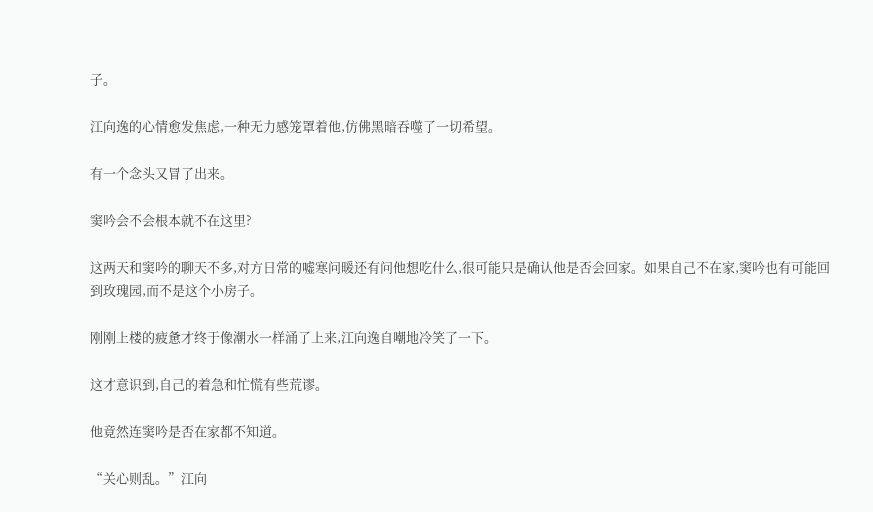子。

江向逸的心情愈发焦虑,一种无力感笼罩着他,仿佛黑暗吞噬了一切希望。

有一个念头又冒了出来。

窦吟会不会根本就不在这里?

这两天和窦吟的聊天不多,对方日常的嘘寒问暖还有问他想吃什么,很可能只是确认他是否会回家。如果自己不在家,窦吟也有可能回到玫瑰园,而不是这个小房子。

刚刚上楼的疲惫才终于像潮水一样涌了上来,江向逸自嘲地冷笑了一下。

这才意识到,自己的着急和忙慌有些荒谬。

他竟然连窦吟是否在家都不知道。

“关心则乱。”江向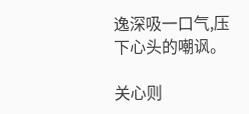逸深吸一口气,压下心头的嘲讽。

关心则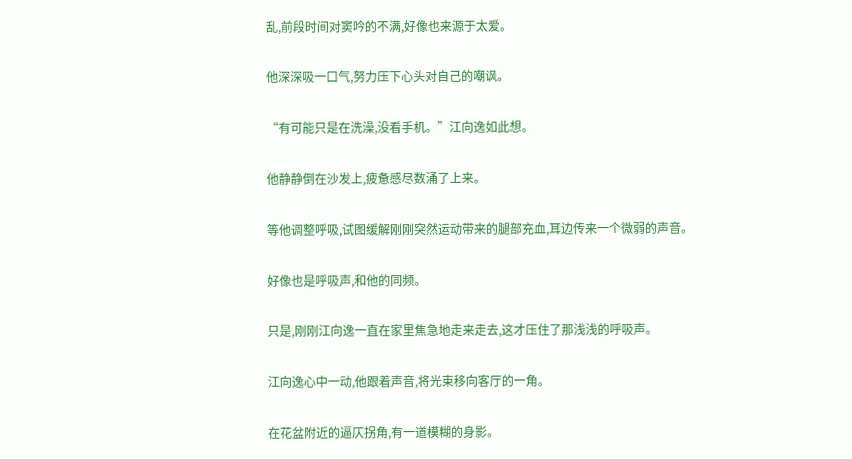乱,前段时间对窦吟的不满,好像也来源于太爱。

他深深吸一口气,努力压下心头对自己的嘲讽。

“有可能只是在洗澡,没看手机。”江向逸如此想。

他静静倒在沙发上,疲惫感尽数涌了上来。

等他调整呼吸,试图缓解刚刚突然运动带来的腿部充血,耳边传来一个微弱的声音。

好像也是呼吸声,和他的同频。

只是,刚刚江向逸一直在家里焦急地走来走去,这才压住了那浅浅的呼吸声。

江向逸心中一动,他跟着声音,将光束移向客厅的一角。

在花盆附近的逼仄拐角,有一道模糊的身影。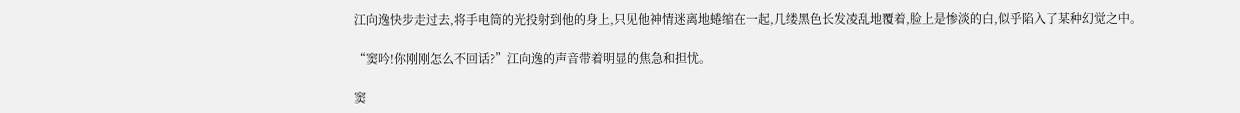江向逸快步走过去,将手电筒的光投射到他的身上,只见他神情迷离地蜷缩在一起,几缕黑色长发凌乱地覆着,脸上是惨淡的白,似乎陷入了某种幻觉之中。

“窦吟!你刚刚怎么不回话?”江向逸的声音带着明显的焦急和担忧。

窦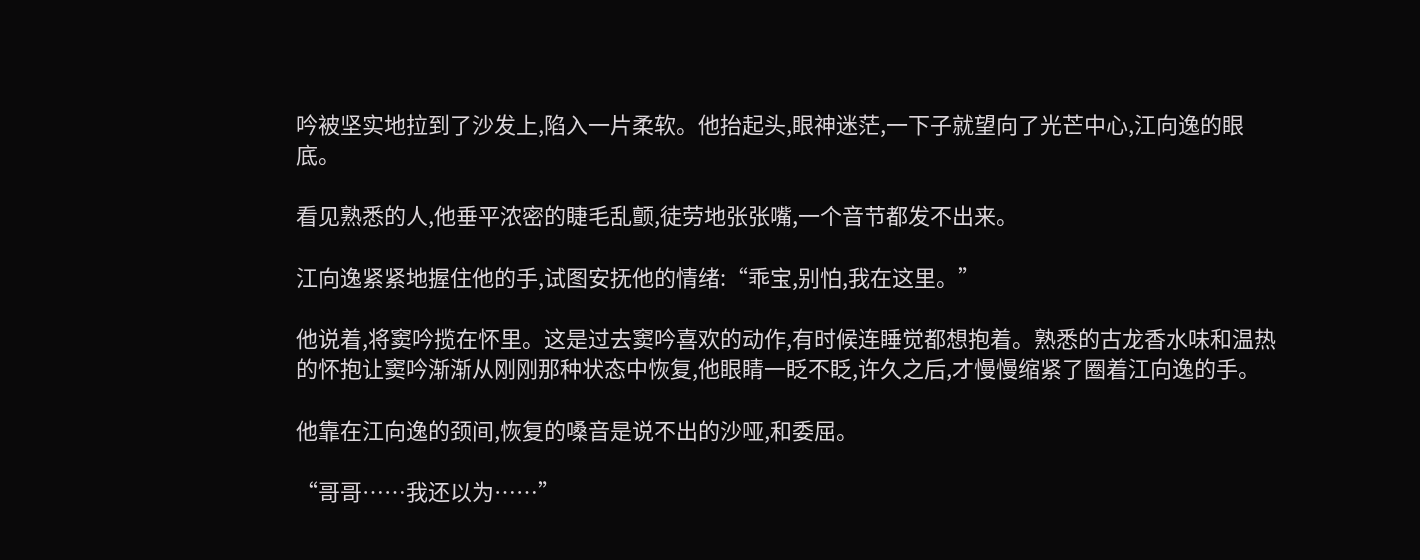吟被坚实地拉到了沙发上,陷入一片柔软。他抬起头,眼神迷茫,一下子就望向了光芒中心,江向逸的眼底。

看见熟悉的人,他垂平浓密的睫毛乱颤,徒劳地张张嘴,一个音节都发不出来。

江向逸紧紧地握住他的手,试图安抚他的情绪:“乖宝,别怕,我在这里。”

他说着,将窦吟揽在怀里。这是过去窦吟喜欢的动作,有时候连睡觉都想抱着。熟悉的古龙香水味和温热的怀抱让窦吟渐渐从刚刚那种状态中恢复,他眼睛一眨不眨,许久之后,才慢慢缩紧了圈着江向逸的手。

他靠在江向逸的颈间,恢复的嗓音是说不出的沙哑,和委屈。

“哥哥……我还以为……”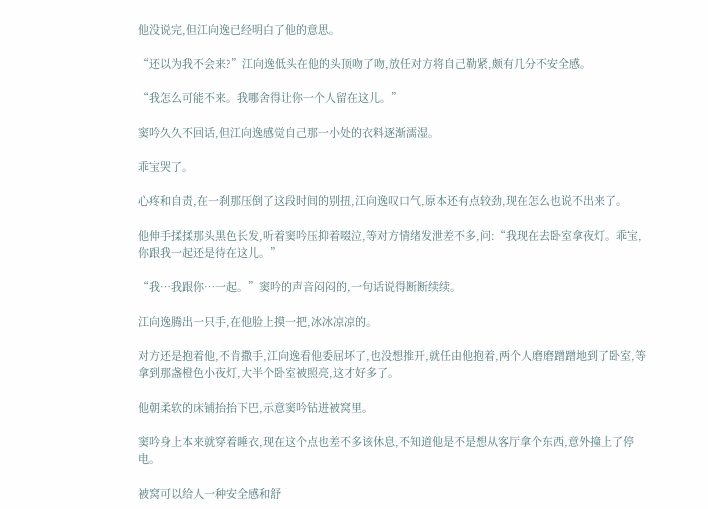他没说完,但江向逸已经明白了他的意思。

“还以为我不会来?”江向逸低头在他的头顶吻了吻,放任对方将自己勒紧,颇有几分不安全感。

“我怎么可能不来。我哪舍得让你一个人留在这儿。”

窦吟久久不回话,但江向逸感觉自己那一小处的衣料逐渐濡湿。

乖宝哭了。

心疼和自责,在一刹那压倒了这段时间的别扭,江向逸叹口气,原本还有点较劲,现在怎么也说不出来了。

他伸手揉揉那头黑色长发,听着窦吟压抑着啜泣,等对方情绪发泄差不多,问:“我现在去卧室拿夜灯。乖宝,你跟我一起还是待在这儿。”

“我…我跟你…一起。”窦吟的声音闷闷的,一句话说得断断续续。

江向逸腾出一只手,在他脸上摸一把,冰冰凉凉的。

对方还是抱着他,不肯撒手,江向逸看他委屈坏了,也没想推开,就任由他抱着,两个人磨磨蹭蹭地到了卧室,等拿到那盏橙色小夜灯,大半个卧室被照亮,这才好多了。

他朝柔软的床铺抬抬下巴,示意窦吟钻进被窝里。

窦吟身上本来就穿着睡衣,现在这个点也差不多该休息,不知道他是不是想从客厅拿个东西,意外撞上了停电。

被窝可以给人一种安全感和舒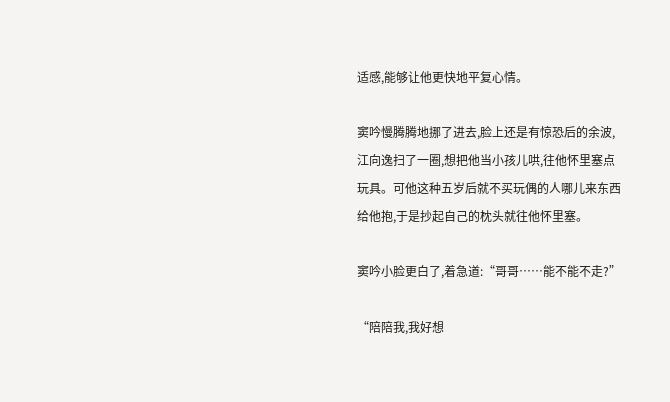适感,能够让他更快地平复心情。

窦吟慢腾腾地挪了进去,脸上还是有惊恐后的余波,江向逸扫了一圈,想把他当小孩儿哄,往他怀里塞点玩具。可他这种五岁后就不买玩偶的人哪儿来东西给他抱,于是抄起自己的枕头就往他怀里塞。

窦吟小脸更白了,着急道:“哥哥……能不能不走?”

“陪陪我,我好想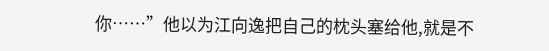你……”他以为江向逸把自己的枕头塞给他,就是不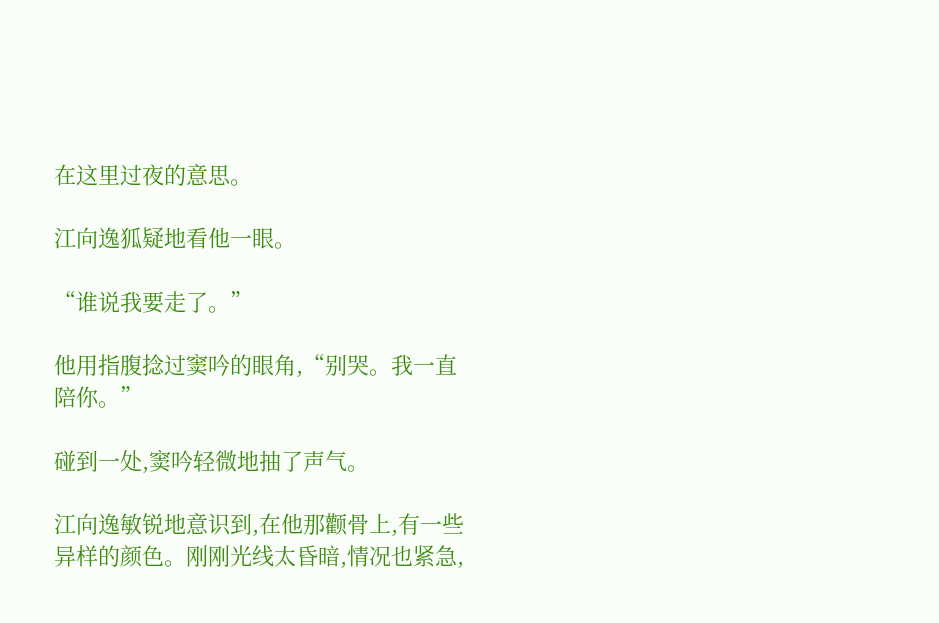在这里过夜的意思。

江向逸狐疑地看他一眼。

“谁说我要走了。”

他用指腹捻过窦吟的眼角,“别哭。我一直陪你。”

碰到一处,窦吟轻微地抽了声气。

江向逸敏锐地意识到,在他那颧骨上,有一些异样的颜色。刚刚光线太昏暗,情况也紧急,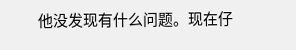他没发现有什么问题。现在仔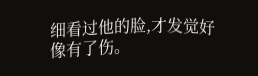细看过他的脸,才发觉好像有了伤。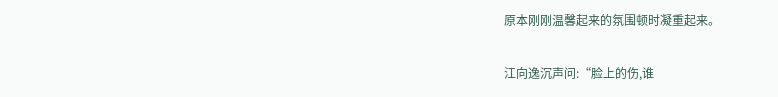原本刚刚温馨起来的氛围顿时凝重起来。

江向逸沉声问:“脸上的伤,谁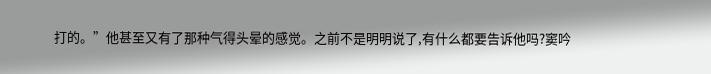打的。”他甚至又有了那种气得头晕的感觉。之前不是明明说了,有什么都要告诉他吗?窦吟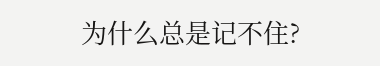为什么总是记不住?